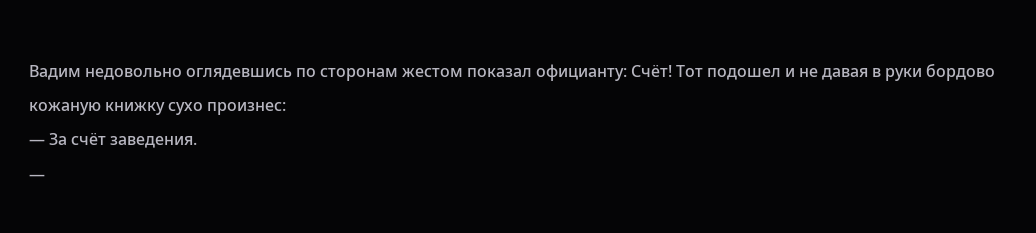Вадим недовольно оглядевшись по сторонам жестом показал официанту: Счёт! Тот подошел и не давая в руки бордово кожаную книжку сухо произнес:
— За счёт заведения.
—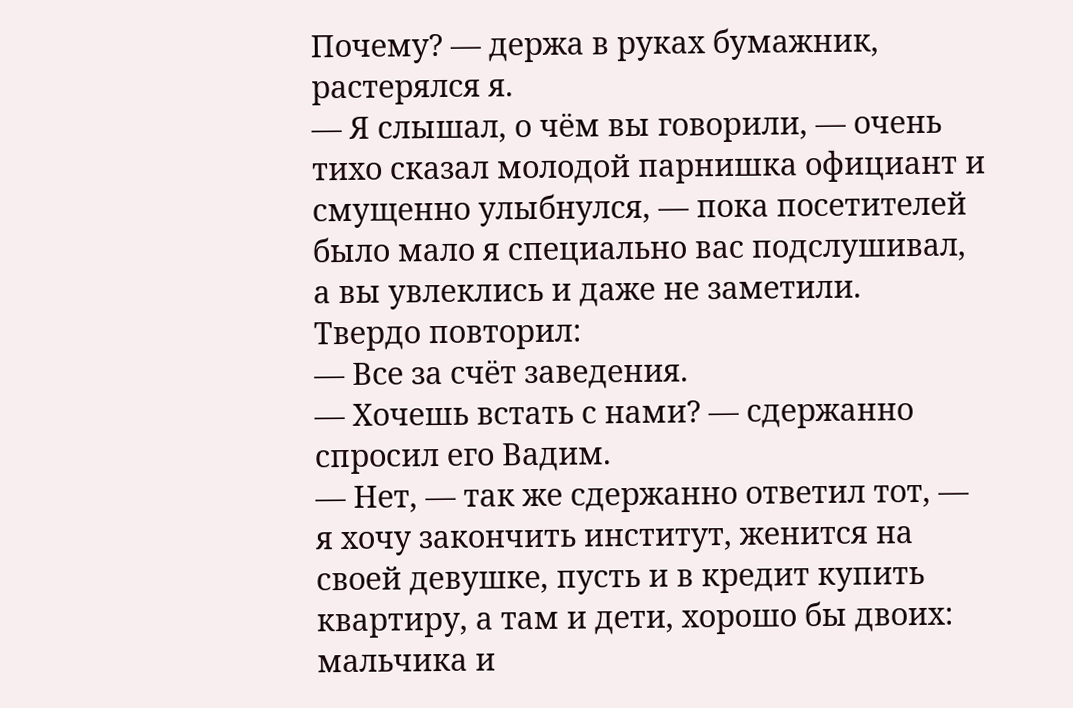Почему? — держа в руках бумажник, растерялся я.
— Я слышал, о чём вы говорили, — очень тихо сказал молодой парнишка официант и смущенно улыбнулся, — пока посетителей было мало я специально вас подслушивал, а вы увлеклись и даже не заметили.
Твердо повторил:
— Все за счёт заведения.
— Хочешь встать с нами? — сдержанно спросил его Вадим.
— Нет, — так же сдержанно ответил тот, — я хочу закончить институт, женится на своей девушке, пусть и в кредит купить квартиру, а там и дети, хорошо бы двоих: мальчика и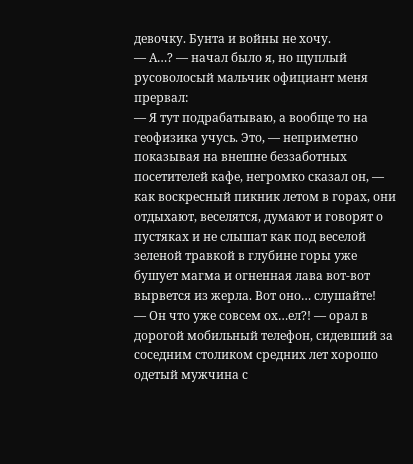девочку. Бунта и войны не хочу.
— А…? — начал было я, но щуплый русоволосый мальчик официант меня прервал:
— Я тут подрабатываю, а вообще то на геофизика учусь. Это, — неприметно показывая на внешне беззаботных посетителей кафе, негромко сказал он, — как воскресный пикник летом в горах, они отдыхают, веселятся, думают и говорят о пустяках и не слышат как под веселой зеленой травкой в глубине горы уже бушует магма и огненная лава вот-вот вырвется из жерла. Вот оно… слушайте!
— Он что уже совсем ох…ел?! — орал в дорогой мобильный телефон, сидевший за соседним столиком средних лет хорошо одетый мужчина с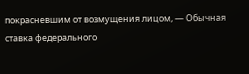покрасневшим от возмущения лицом, — Обычная ставка федерального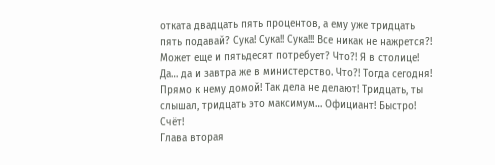отката двадцать пять процентов, а ему уже тридцать пять подавай? Сука! Сука!! Сука!!! Все никак не нажрется?! Может еще и пятьдесят потребует? Что?! Я в столице! Да… да и завтра же в министерство. Что?! Тогда сегодня! Прямо к нему домой! Так дела не делают! Тридцать, ты слышал, тридцать это максимум… Официант! Быстро! Счёт!
Глава вторая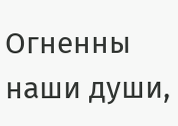Огненны наши души,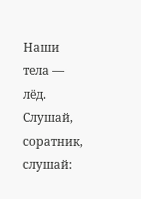Наши тела — лёд.
Слушай, соратник, слушай: